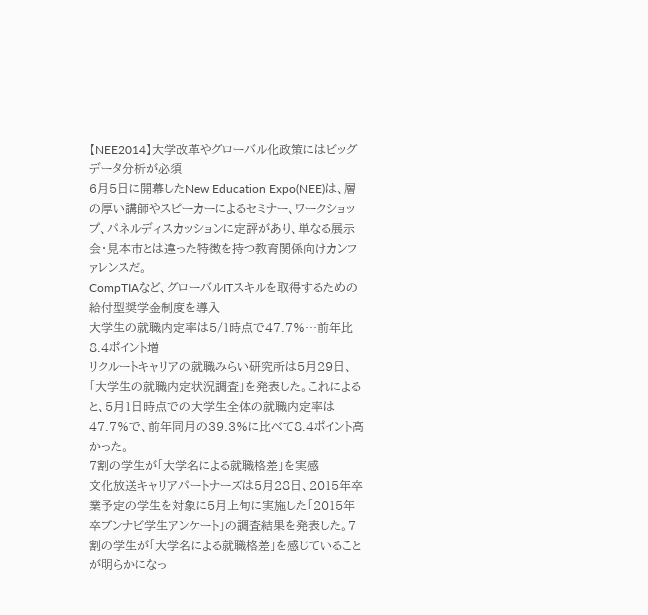【NEE2014】大学改革やグローバル化政策にはビッグデータ分析が必須
6月5日に開幕したNew Education Expo(NEE)は、層の厚い講師やスピーカーによるセミナー、ワークショップ、パネルディスカッションに定評があり、単なる展示会・見本市とは違った特徴を持つ教育関係向けカンファレンスだ。
CompTIAなど、グローバルITスキルを取得するための給付型奨学金制度を導入
大学生の就職内定率は5/1時点で47.7%…前年比8.4ポイント増
リクルートキャリアの就職みらい研究所は5月29日、「大学生の就職内定状況調査」を発表した。これによると、5月1日時点での大学生全体の就職内定率は47.7%で、前年同月の39.3%に比べて8.4ポイント高かった。
7割の学生が「大学名による就職格差」を実感
文化放送キャリアパートナーズは5月28日、2015年卒業予定の学生を対象に5月上旬に実施した「2015年卒ブンナビ学生アンケート」の調査結果を発表した。7割の学生が「大学名による就職格差」を感じていることが明らかになっ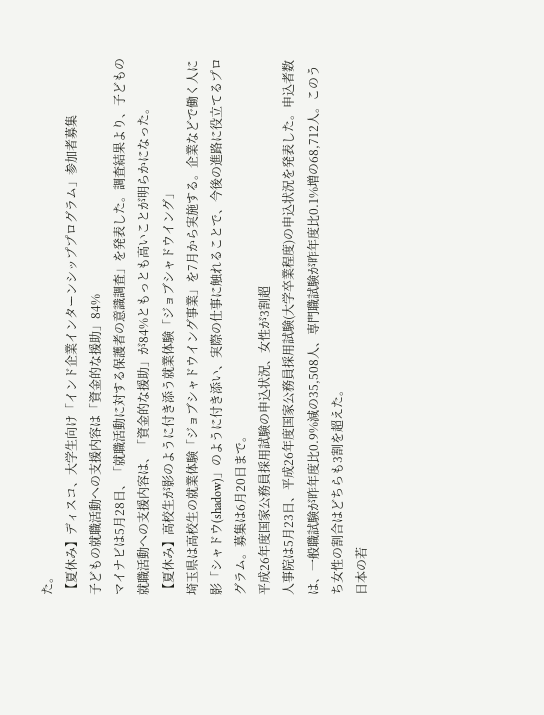た。
【夏休み】ディスコ、大学生向け「インド企業インターンシッププログラム」参加者募集
子どもの就職活動への支援内容は「資金的な援助」84%
マイナビは5月28日、「就職活動に対する保護者の意識調査」を発表した。調査結果より、子どもの就職活動への支援内容は、「資金的な援助」が84%ともっとも高いことが明らかになった。
【夏休み】高校生が影のように付き添う就業体験「ジョブシャドウイング」
埼玉県は高校生の就業体験「ジョブシャドウイング事業」を7月から実施する。企業などで働く人に影「シャドウ(shadow)」のように付き添い、実際の仕事に触れることで、今後の進路に役立てるプログラム。募集は6月20日まで。
平成26年度国家公務員採用試験の申込状況、女性が3割超
人事院は5月23日、平成26年度国家公務員採用試験(大学卒業程度)の申込状況を発表した。申込者数は、一般職試験が昨年度比0.9%減の35,508人、専門職試験が昨年度比0.1%増の68,712人。このうち女性の割合はどちらも3割を超えた。
日本の若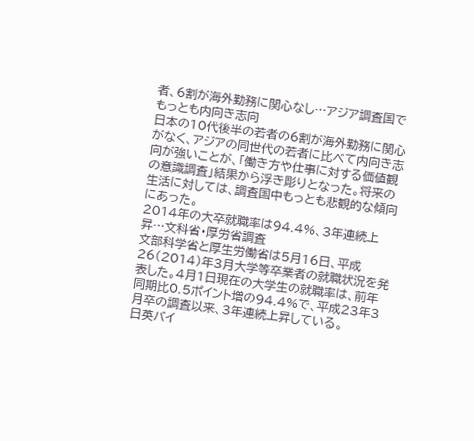者、6割が海外勤務に関心なし…アジア調査国でもっとも内向き志向
日本の10代後半の若者の6割が海外勤務に関心がなく、アジアの同世代の若者に比べて内向き志向が強いことが、「働き方や仕事に対する価値観の意識調査」結果から浮き彫りとなった。将来の生活に対しては、調査国中もっとも悲観的な傾向にあった。
2014年の大卒就職率は94.4%、3年連続上昇…文科省・厚労省調査
文部科学省と厚生労働省は5月16日、平成26(2014)年3月大学等卒業者の就職状況を発表した。4月1日現在の大学生の就職率は、前年同期比0.5ポイント増の94.4%で、平成23年3月卒の調査以来、3年連続上昇している。
日英バイ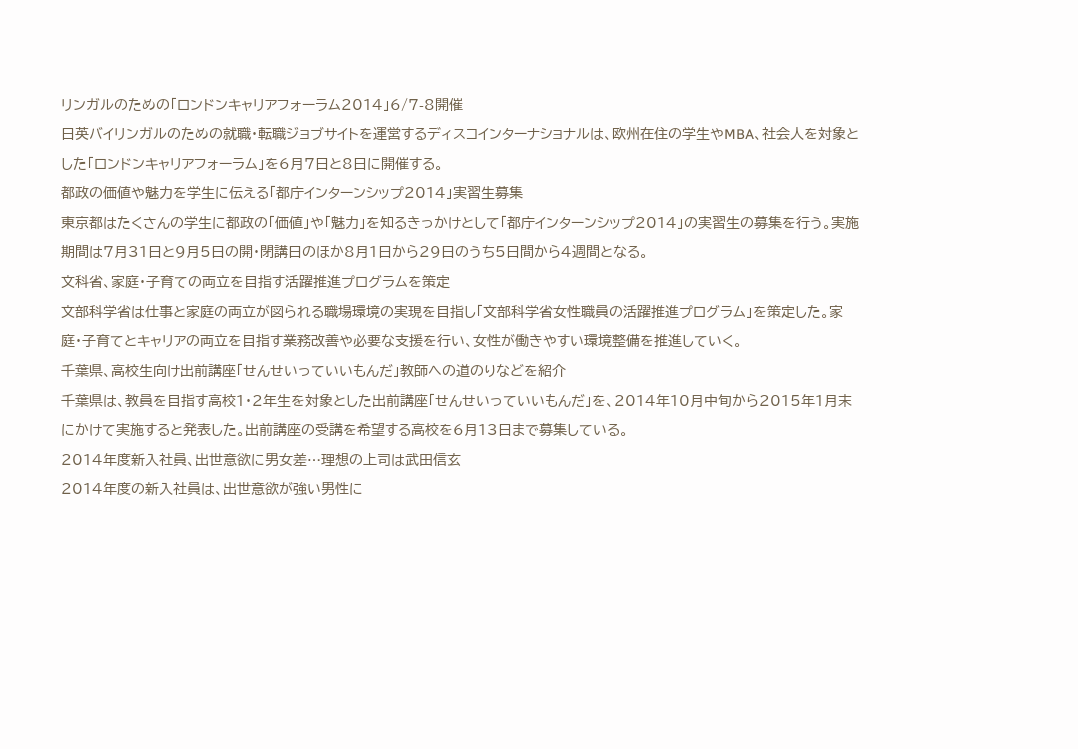リンガルのための「ロンドンキャリアフォーラム2014」6/7-8開催
日英バイリンガルのための就職・転職ジョブサイトを運営するディスコインターナショナルは、欧州在住の学生やMBA、社会人を対象とした「ロンドンキャリアフォーラム」を6月7日と8日に開催する。
都政の価値や魅力を学生に伝える「都庁インターンシップ2014」実習生募集
東京都はたくさんの学生に都政の「価値」や「魅力」を知るきっかけとして「都庁インターンシップ2014」の実習生の募集を行う。実施期間は7月31日と9月5日の開・閉講日のほか8月1日から29日のうち5日間から4週間となる。
文科省、家庭・子育ての両立を目指す活躍推進プログラムを策定
文部科学省は仕事と家庭の両立が図られる職場環境の実現を目指し「文部科学省女性職員の活躍推進プログラム」を策定した。家庭・子育てとキャリアの両立を目指す業務改善や必要な支援を行い、女性が働きやすい環境整備を推進していく。
千葉県、高校生向け出前講座「せんせいっていいもんだ」教師への道のりなどを紹介
千葉県は、教員を目指す高校1・2年生を対象とした出前講座「せんせいっていいもんだ」を、2014年10月中旬から2015年1月末にかけて実施すると発表した。出前講座の受講を希望する高校を6月13日まで募集している。
2014年度新入社員、出世意欲に男女差…理想の上司は武田信玄
2014年度の新入社員は、出世意欲が強い男性に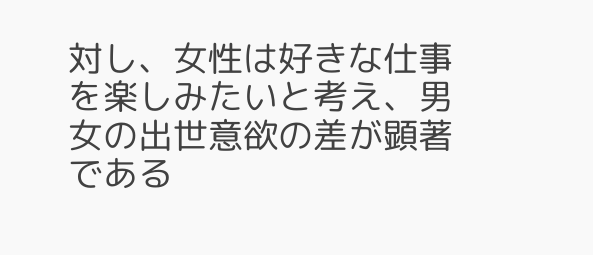対し、女性は好きな仕事を楽しみたいと考え、男女の出世意欲の差が顕著である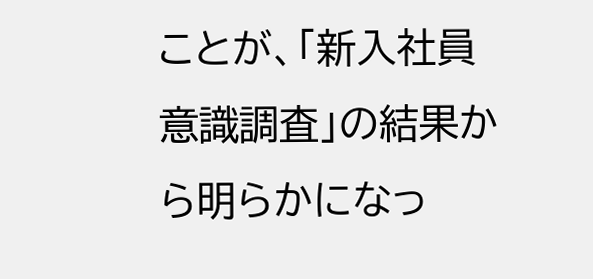ことが、「新入社員意識調査」の結果から明らかになっ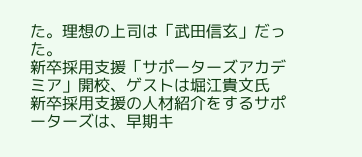た。理想の上司は「武田信玄」だった。
新卒採用支援「サポーターズアカデミア」開校、ゲストは堀江貴文氏
新卒採用支援の人材紹介をするサポーターズは、早期キ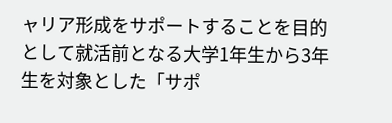ャリア形成をサポートすることを目的として就活前となる大学1年生から3年生を対象とした「サポ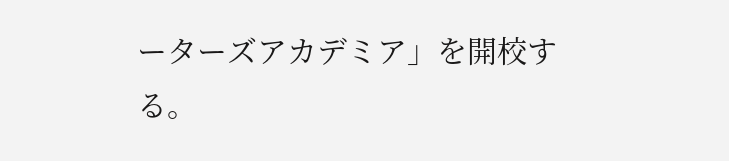ーターズアカデミア」を開校する。